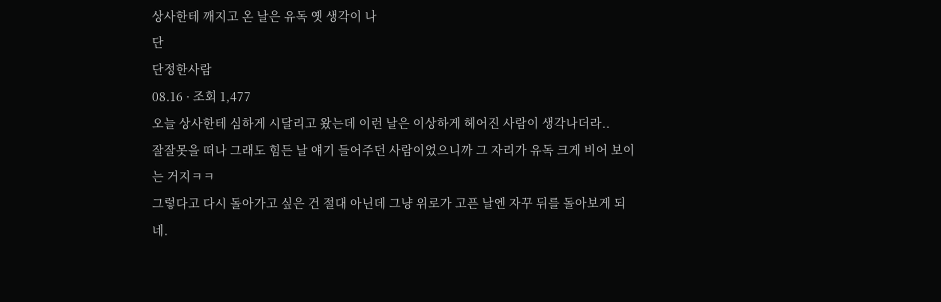상사한테 깨지고 온 날은 유독 옛 생각이 나
단
단정한사람
08.16 · 조회 1,477
오늘 상사한테 심하게 시달리고 왔는데 이런 날은 이상하게 헤어진 사람이 생각나더라..
잘잘못을 떠나 그래도 힘든 날 얘기 들어주던 사람이었으니까 그 자리가 유독 크게 비어 보이는 거지ㅋㅋ
그렇다고 다시 돌아가고 싶은 건 절대 아닌데 그냥 위로가 고픈 날엔 자꾸 뒤를 돌아보게 되네.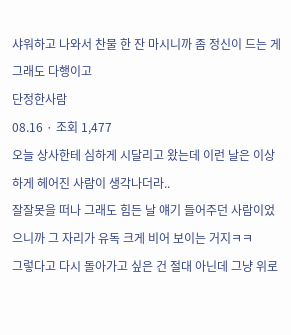샤워하고 나와서 찬물 한 잔 마시니까 좀 정신이 드는 게 그래도 다행이고
단정한사람
08.16 · 조회 1,477
오늘 상사한테 심하게 시달리고 왔는데 이런 날은 이상하게 헤어진 사람이 생각나더라..
잘잘못을 떠나 그래도 힘든 날 얘기 들어주던 사람이었으니까 그 자리가 유독 크게 비어 보이는 거지ㅋㅋ
그렇다고 다시 돌아가고 싶은 건 절대 아닌데 그냥 위로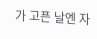가 고픈 날엔 자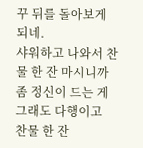꾸 뒤를 돌아보게 되네.
샤워하고 나와서 찬물 한 잔 마시니까 좀 정신이 드는 게 그래도 다행이고
찬물 한 잔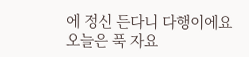에 정신 든다니 다행이에요 오늘은 푹 자요